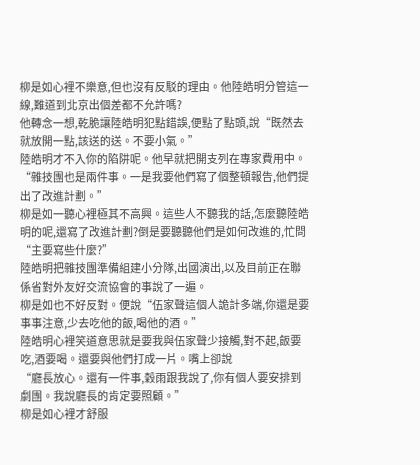柳是如心裡不樂意,但也沒有反駁的理由。他陸皓明分管這一線,難道到北京出個差都不允許嗎?
他轉念一想,乾脆讓陸皓明犯點錯誤,便點了點頭,說“既然去就放開一點,該送的送。不要小氣。”
陸皓明才不入你的陷阱呢。他早就把開支列在專家費用中。
“雜技團也是兩件事。一是我要他們寫了個整頓報告,他們提出了改進計劃。”
柳是如一聽心裡極其不高興。這些人不聽我的話,怎麼聽陸皓明的呢,還寫了改進計劃?倒是要聽聽他們是如何改進的,忙問“主要寫些什麼?”
陸皓明把雜技團準備組建小分隊,出國演出,以及目前正在聯係省對外友好交流協會的事說了一遍。
柳是如也不好反對。便說“伍家聲這個人詭計多端,你還是要事事注意,少去吃他的飯,喝他的酒。”
陸皓明心裡笑道意思就是要我與伍家聲少接觸,對不起,飯要吃,酒要喝。還要與他們打成一片。嘴上卻說
“廳長放心。還有一件事,穀雨跟我說了,你有個人要安排到劇團。我說廳長的肯定要照顧。”
柳是如心裡才舒服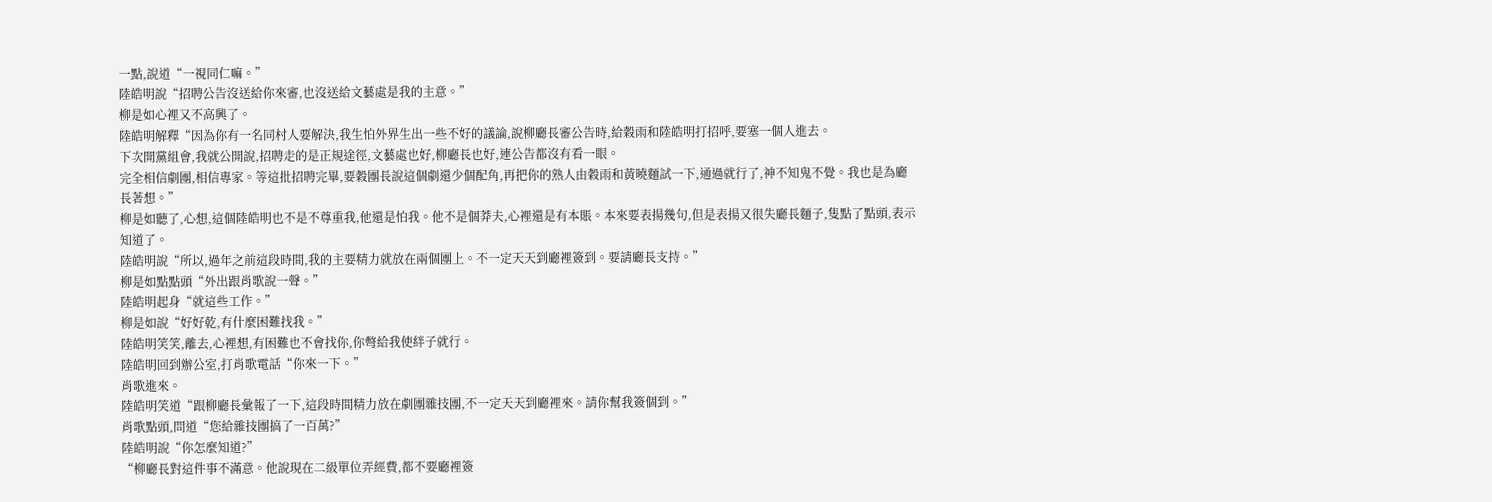一點,說道“一視同仁嘛。”
陸皓明說“招聘公告沒送給你來審,也沒送給文藝處是我的主意。”
柳是如心裡又不高興了。
陸皓明解釋“因為你有一名同村人要解決,我生怕外界生出一些不好的議論,說柳廳長審公告時,給穀雨和陸皓明打招呼,要塞一個人進去。
下次開黨組會,我就公開說,招聘走的是正規途徑,文藝處也好,柳廳長也好,連公告都沒有看一眼。
完全相信劇團,相信專家。等這批招聘完畢,要穀團長說這個劇還少個配角,再把你的熟人由穀雨和黃曉麵試一下,通過就行了,神不知鬼不覺。我也是為廳長著想。”
柳是如聽了,心想,這個陸皓明也不是不尊重我,他還是怕我。他不是個莽夫,心裡還是有本賬。本來要表揚幾句,但是表揚又很失廳長麵子,隻點了點頭,表示知道了。
陸皓明說“所以,過年之前這段時間,我的主要精力就放在兩個團上。不一定天天到廳裡簽到。要請廳長支持。”
柳是如點點頭“外出跟肖歌說一聲。”
陸皓明起身“就這些工作。”
柳是如說“好好乾,有什麼困難找我。”
陸皓明笑笑,離去,心裡想,有困難也不會找你,你彆給我使絆子就行。
陸皓明回到辦公室,打肖歌電話“你來一下。”
肖歌進來。
陸皓明笑道“跟柳廳長彙報了一下,這段時間精力放在劇團雜技團,不一定天天到廳裡來。請你幫我簽個到。”
肖歌點頭,問道“您給雜技團搞了一百萬?”
陸皓明說“你怎麼知道?”
“柳廳長對這件事不滿意。他說現在二級單位弄經費,都不要廳裡簽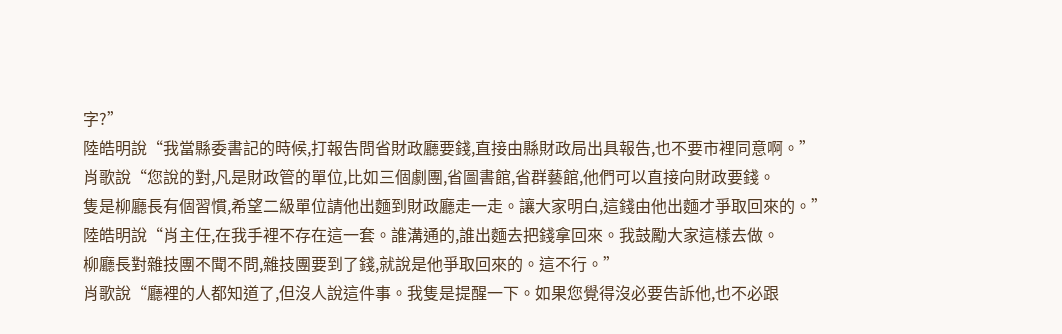字?”
陸皓明說“我當縣委書記的時候,打報告問省財政廳要錢,直接由縣財政局出具報告,也不要市裡同意啊。”
肖歌說“您說的對,凡是財政管的單位,比如三個劇團,省圖書館,省群藝館,他們可以直接向財政要錢。
隻是柳廳長有個習慣,希望二級單位請他出麵到財政廳走一走。讓大家明白,這錢由他出麵才爭取回來的。”
陸皓明說“肖主任,在我手裡不存在這一套。誰溝通的,誰出麵去把錢拿回來。我鼓勵大家這樣去做。
柳廳長對雜技團不聞不問,雜技團要到了錢,就說是他爭取回來的。這不行。”
肖歌說“廳裡的人都知道了,但沒人說這件事。我隻是提醒一下。如果您覺得沒必要告訴他,也不必跟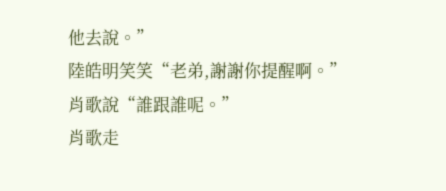他去說。”
陸皓明笑笑“老弟,謝謝你提醒啊。”
肖歌說“誰跟誰呢。”
肖歌走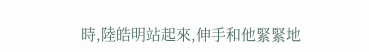時,陸皓明站起來,伸手和他緊緊地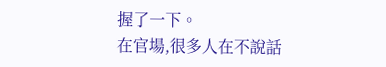握了一下。
在官場,很多人在不說話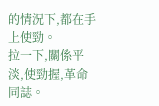的情況下,都在手上使勁。
拉一下,關係平淡,使勁握,革命同誌。